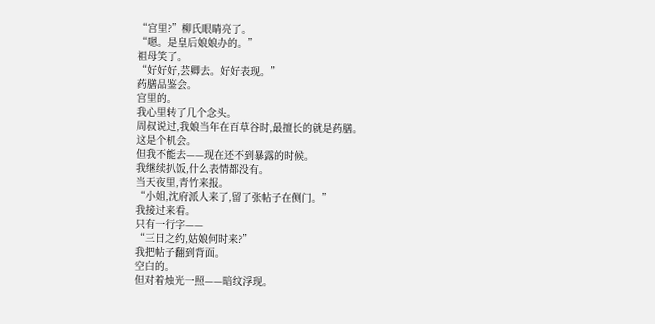“宫里?”柳氏眼睛亮了。
“嗯。是皇后娘娘办的。”
祖母笑了。
“好好好,芸卿去。好好表现。”
药膳品鉴会。
宫里的。
我心里转了几个念头。
周叔说过,我娘当年在百草谷时,最擅长的就是药膳。
这是个机会。
但我不能去——现在还不到暴露的时候。
我继续扒饭,什么表情都没有。
当天夜里,青竹来报。
“小姐,沈府派人来了,留了张帖子在侧门。”
我接过来看。
只有一行字——
“三日之约,姑娘何时来?”
我把帖子翻到背面。
空白的。
但对着烛光一照——暗纹浮现。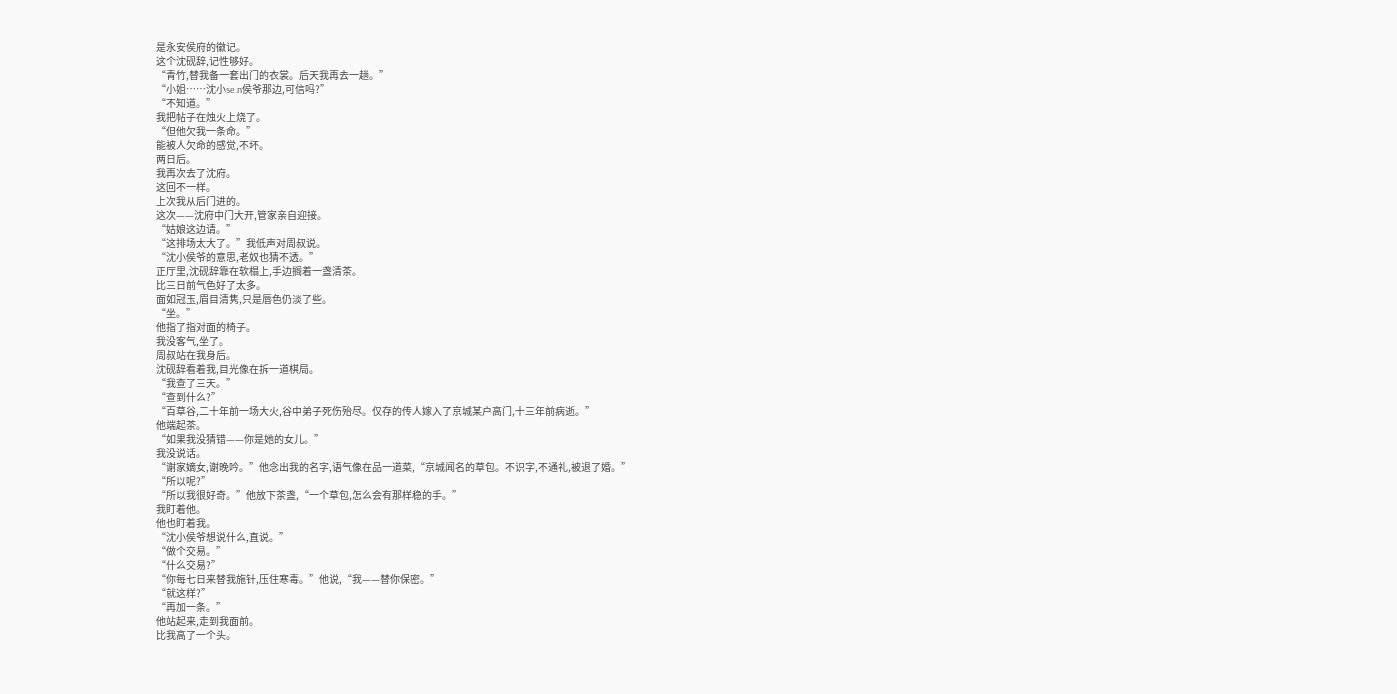是永安侯府的徽记。
这个沈砚辞,记性够好。
“青竹,替我备一套出门的衣裳。后天我再去一趟。”
“小姐……沈小se.n侯爷那边,可信吗?”
“不知道。”
我把帖子在烛火上烧了。
“但他欠我一条命。”
能被人欠命的感觉,不坏。
两日后。
我再次去了沈府。
这回不一样。
上次我从后门进的。
这次——沈府中门大开,管家亲自迎接。
“姑娘这边请。”
“这排场太大了。”我低声对周叔说。
“沈小侯爷的意思,老奴也猜不透。”
正厅里,沈砚辞靠在软榻上,手边搁着一盏清茶。
比三日前气色好了太多。
面如冠玉,眉目清隽,只是唇色仍淡了些。
“坐。”
他指了指对面的椅子。
我没客气,坐了。
周叔站在我身后。
沈砚辞看着我,目光像在拆一道棋局。
“我查了三天。”
“查到什么?”
“百草谷,二十年前一场大火,谷中弟子死伤殆尽。仅存的传人嫁入了京城某户高门,十三年前病逝。”
他端起茶。
“如果我没猜错——你是她的女儿。”
我没说话。
“谢家嫡女,谢晚吟。”他念出我的名字,语气像在品一道菜,“京城闻名的草包。不识字,不通礼,被退了婚。”
“所以呢?”
“所以我很好奇。”他放下茶盏,“一个草包,怎么会有那样稳的手。”
我盯着他。
他也盯着我。
“沈小侯爷想说什么,直说。”
“做个交易。”
“什么交易?”
“你每七日来替我施针,压住寒毒。”他说,“我——替你保密。”
“就这样?”
“再加一条。”
他站起来,走到我面前。
比我高了一个头。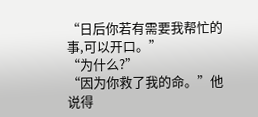“日后你若有需要我帮忙的事,可以开口。”
“为什么?”
“因为你救了我的命。”他说得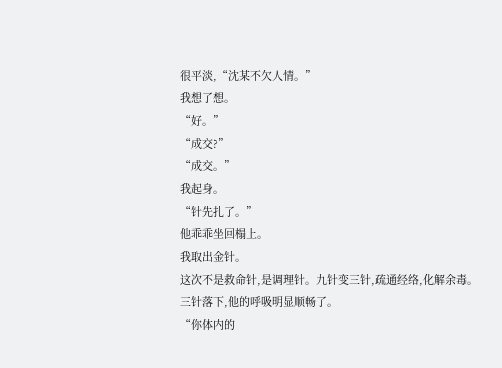很平淡,“沈某不欠人情。”
我想了想。
“好。”
“成交?”
“成交。”
我起身。
“针先扎了。”
他乖乖坐回榻上。
我取出金针。
这次不是救命针,是调理针。九针变三针,疏通经络,化解余毒。
三针落下,他的呼吸明显顺畅了。
“你体内的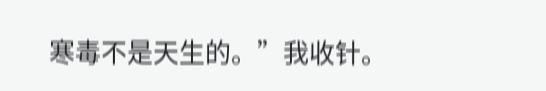寒毒不是天生的。”我收针。